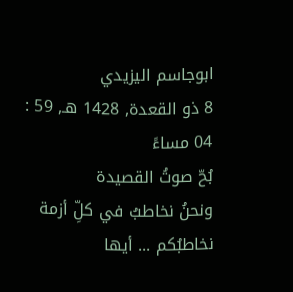ابوجاسم اليزيدي
8 ذو القعدة, 1428 هـ, 59 : 04 مساءً
بُحّ صوتُ القصيدة
ونحنُ نخاطبُ في كلِّ أزمة
نخاطبُكم ... أيها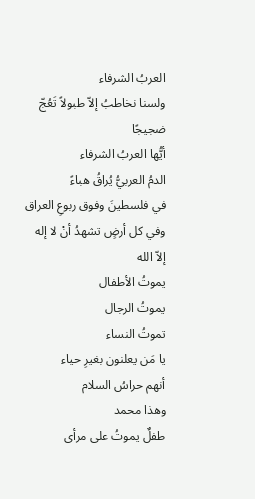العربُ الشرفاء
ولسنا نخاطبُ إلاّ طبولاً تَعُجّ ضجيجًا
أيُّها العربُ الشرفاء
الدمُ العربيُّ يُراقُ هباءً
في فلسطينَ وفوق ربوعِ العراق
وفي كل أرضٍ تشهدُ أنْ لا إله إلاّ الله
يموتُ الأطفال
يموتُ الرجال
تموتُ النساء
يا مَن يعلنون بغيرِ حياء
أنهم حراسُ السلام
وهذا محمد
طفلٌ يموتُ على مرأى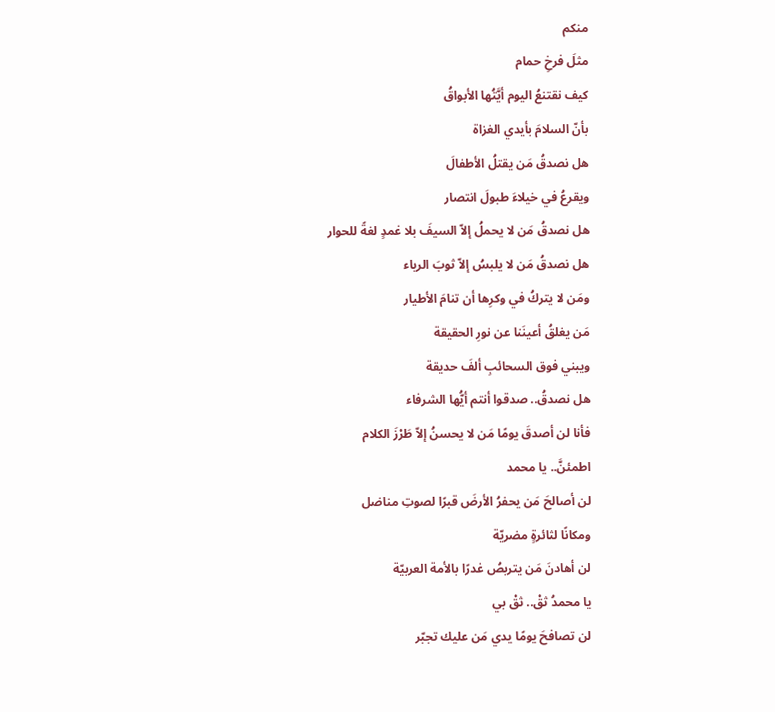منكم
مثلَ فرخِ حمام
كيف نقتنعُ اليوم أيَّتُها الأبواقُ
بأنّ السلامَ بأيدي الغزاة
هل نصدقُ مَن يقتلُ الأطفالَ
ويقرعُ في خيلاءَ طبولَ انتصار
هل نصدقُ مَن لا يحملُ إلاّ السيفَ بلا غمدٍ لغةً للحوار
هل نصدقُ مَن لا يلبسُ إلاّ ثوبَ الرياء
ومَن لا يتركُ في وكرِها أن تنامَ الأطيار
مَن يغلقُ أعينَنا عن نورِ الحقيقة
ويبني فوق السحائبِ ألفَ حديقة
هل نصدقُ.. صدقوا أنتم أيُّها الشرفاء
فأنا لن أصدقَ يومًا مَن لا يحسنُ إلاّ طَرْزَ الكلام
اطمئنَّ.. يا محمد
لن أصالحَ مَن يحفرُ الأرضَ قبرًا لصوتِ مناضل
ومكانًا لثائرةٍ مضريّة
لن أهادنَ مَن يتربصُ غدرًا بالأمة العربيّة
يا محمدُ ثقْ.. ثقْ بي
لن تصافحَ يومًا يدي مَن عليك تجبّر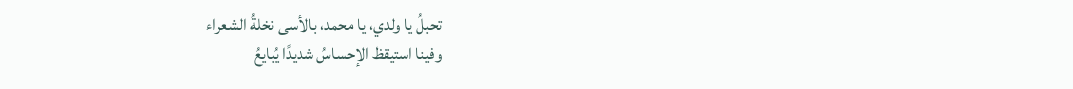تحبلُ يا ولدي، يا محمد، بالأسى نخلةُ الشعراء
وفينا استيقظ الإحساسُ شديدًا يُبايعُ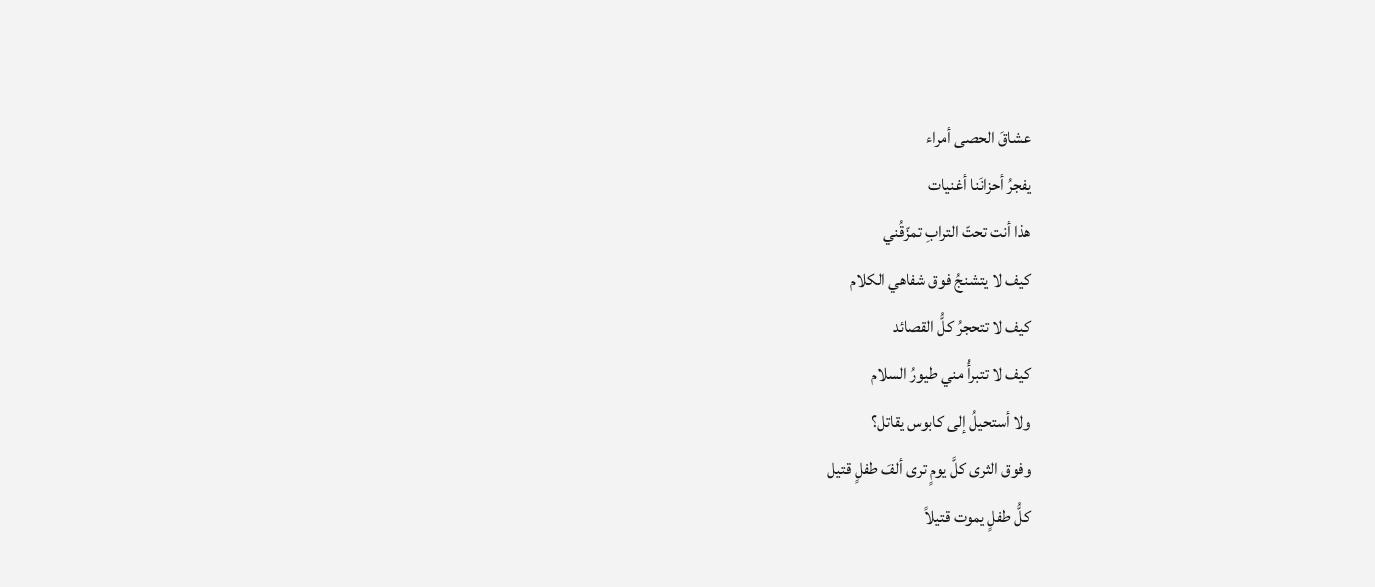عشاقَ الحصى أمراء
يفجرُ أحزانَنا أغنيات
هذا أنت تحتّ الترابِ تمزّقُني
كيف لا يتشنجُ فوق شفاهي الكلام
كيف لا تتحجرُ كلُّ القصائد
كيف لا تتبرأُ مني طيورُ السلام
ولا أستحيلُ إلى كابوس يقاتل؟
وفوق الثرى كلَّ يومٍ ترى ألفَ طفلٍ قتيل
كلُّ طفلٍ يموت قتيلاً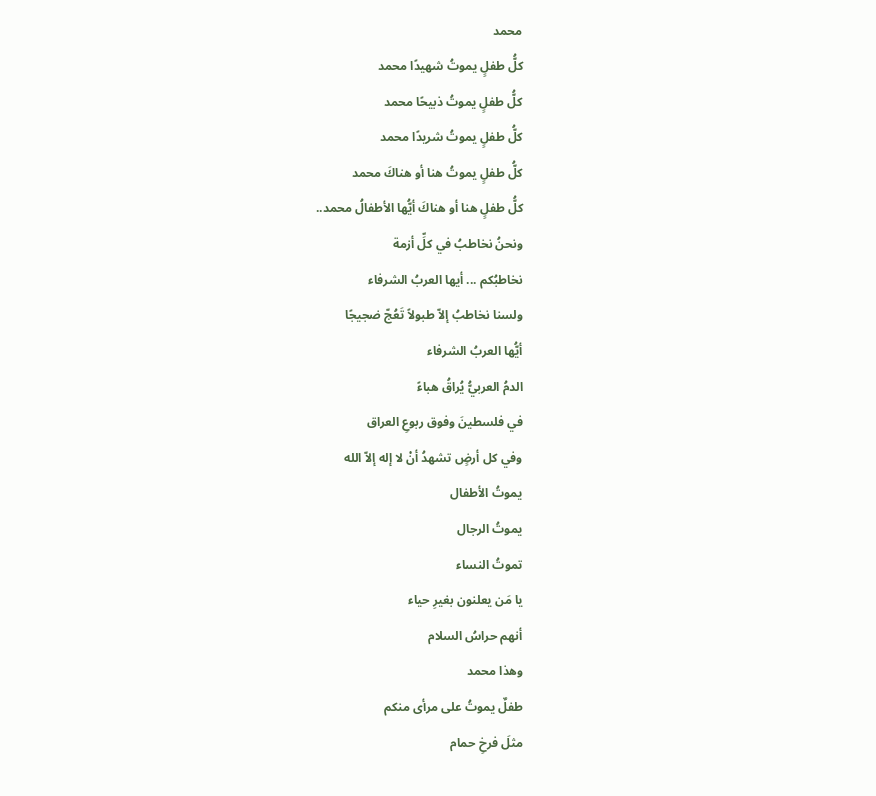محمد
كلُّ طفلٍ يموتُ شهيدًا محمد
كلُّ طفلٍ يموتُ ذبيحًا محمد
كلُّ طفلٍ يموتُ شريدًا محمد
كلُّ طفلٍ يموتُ هنا أو هناكَ محمد
كلُّ طفلٍ هنا أو هناكَ أيُّها الأطفالُ محمد..
ونحنُ نخاطبُ في كلِّ أزمة
نخاطبُكم ... أيها العربُ الشرفاء
ولسنا نخاطبُ إلاّ طبولاً تَعُجّ ضجيجًا
أيُّها العربُ الشرفاء
الدمُ العربيُّ يُراقُ هباءً
في فلسطينَ وفوق ربوعِ العراق
وفي كل أرضٍ تشهدُ أنْ لا إله إلاّ الله
يموتُ الأطفال
يموتُ الرجال
تموتُ النساء
يا مَن يعلنون بغيرِ حياء
أنهم حراسُ السلام
وهذا محمد
طفلٌ يموتُ على مرأى منكم
مثلَ فرخِ حمام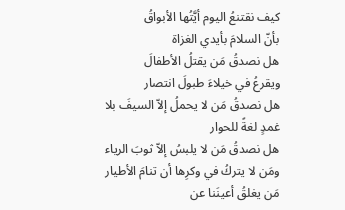كيف نقتنعُ اليوم أيَّتُها الأبواقُ
بأنّ السلامَ بأيدي الغزاة
هل نصدقُ مَن يقتلُ الأطفالَ
ويقرعُ في خيلاءَ طبولَ انتصار
هل نصدقُ مَن لا يحملُ إلاّ السيفَ بلا غمدٍ لغةً للحوار
هل نصدقُ مَن لا يلبسُ إلاّ ثوبَ الرياء
ومَن لا يتركُ في وكرِها أن تنامَ الأطيار
مَن يغلقُ أعينَنا عن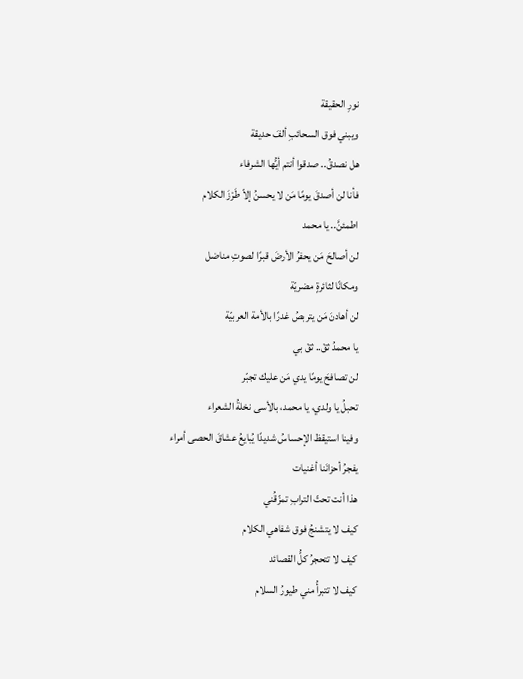نورِ الحقيقة
ويبني فوق السحائبِ ألفَ حديقة
هل نصدقُ.. صدقوا أنتم أيُّها الشرفاء
فأنا لن أصدقَ يومًا مَن لا يحسنُ إلاّ طَرْزَ الكلام
اطمئنَّ.. يا محمد
لن أصالحَ مَن يحفرُ الأرضَ قبرًا لصوتِ مناضل
ومكانًا لثائرةٍ مضريّة
لن أهادنَ مَن يتربصُ غدرًا بالأمة العربيّة
يا محمدُ ثقْ.. ثقْ بي
لن تصافحَ يومًا يدي مَن عليك تجبّر
تحبلُ يا ولدي، يا محمد، بالأسى نخلةُ الشعراء
وفينا استيقظ الإحساسُ شديدًا يُبايعُ عشاقَ الحصى أمراء
يفجرُ أحزانَنا أغنيات
هذا أنت تحتّ الترابِ تمزّقُني
كيف لا يتشنجُ فوق شفاهي الكلام
كيف لا تتحجرُ كلُّ القصائد
كيف لا تتبرأُ مني طيورُ السلام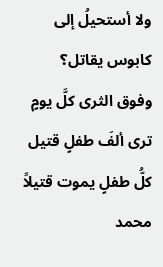ولا أستحيلُ إلى كابوس يقاتل؟
وفوق الثرى كلَّ يومٍ ترى ألفَ طفلٍ قتيل
كلُّ طفلٍ يموت قتيلاً محمد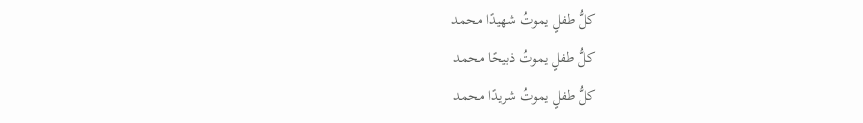كلُّ طفلٍ يموتُ شهيدًا محمد
كلُّ طفلٍ يموتُ ذبيحًا محمد
كلُّ طفلٍ يموتُ شريدًا محمد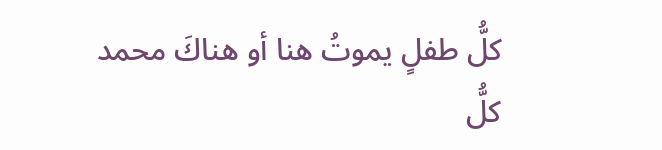كلُّ طفلٍ يموتُ هنا أو هناكَ محمد
كلُّ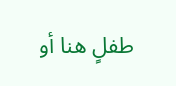طفلٍ هنا أو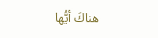هناكَ أيُّها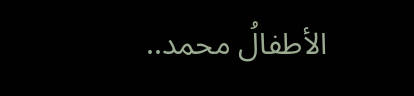الأطفالُ محمد..